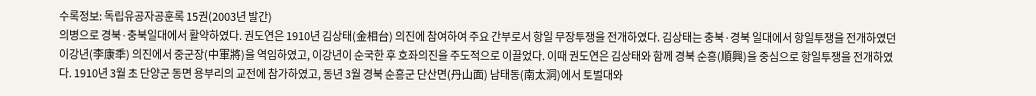수록정보: 독립유공자공훈록 15권(2003년 발간)
의병으로 경북·충북일대에서 활약하였다. 권도연은 1910년 김상태(金相台) 의진에 참여하여 주요 간부로서 항일 무장투쟁을 전개하였다. 김상태는 충북·경북 일대에서 항일투쟁을 전개하였던 이강년(李康秊) 의진에서 중군장(中軍將)을 역임하였고, 이강년이 순국한 후 호좌의진을 주도적으로 이끌었다. 이때 권도연은 김상태와 함께 경북 순흥(順興)을 중심으로 항일투쟁을 전개하였다. 1910년 3월 초 단양군 동면 용부리의 교전에 참가하였고, 동년 3월 경북 순흥군 단산면(丹山面) 남태동(南太洞)에서 토벌대와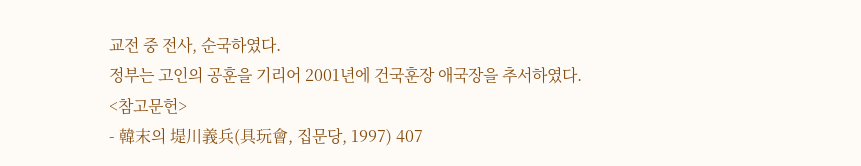교전 중 전사, 순국하였다.
정부는 고인의 공훈을 기리어 2001년에 건국훈장 애국장을 추서하였다.
<참고문헌>
- 韓末의 堤川義兵(具玩會, 집문당, 1997) 407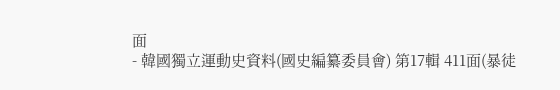面
- 韓國獨立運動史資料(國史編纂委員會) 第17輯 411面(暴徒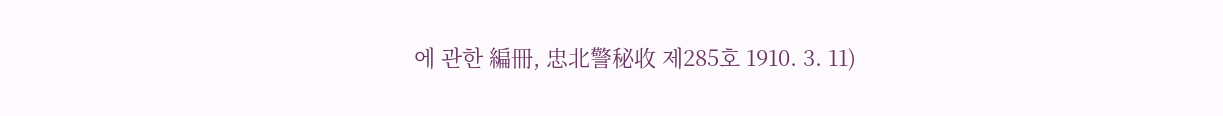에 관한 編冊, 忠北警秘收 제285호 1910. 3. 11)